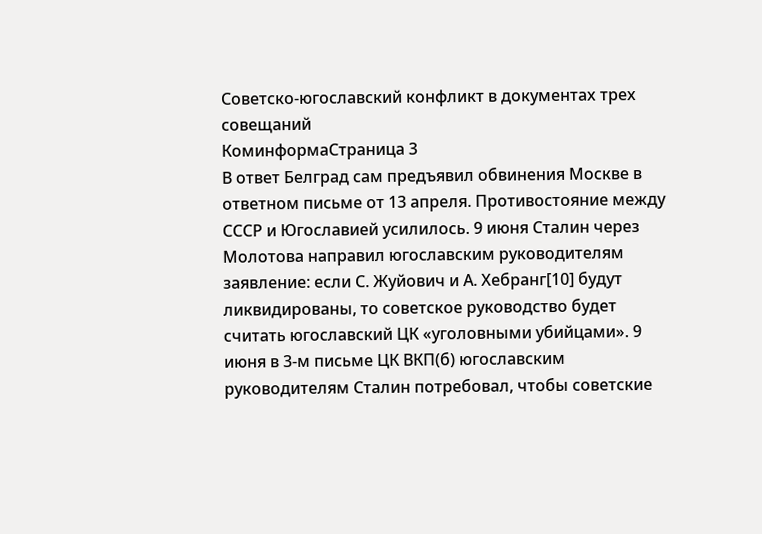Советско-югославский конфликт в документах трех совещаний
КоминформаСтраница 3
В ответ Белград сам предъявил обвинения Москве в ответном письме от 13 апреля. Противостояние между СССР и Югославией усилилось. 9 июня Сталин через Молотова направил югославским руководителям заявление: если С. Жуйович и А. Хебранг[10] будут ликвидированы, то советское руководство будет считать югославский ЦК «уголовными убийцами». 9 июня в 3-м письме ЦК ВКП(б) югославским руководителям Сталин потребовал, чтобы советские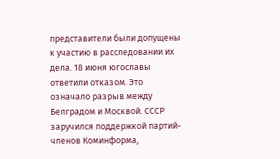представители были допущены к участию в расследовании их дела. 18 июня югославы ответили отказом. Это означало разрыв между Белградом и Москвой. СССР заручился поддержкой партий-членов Коминформа,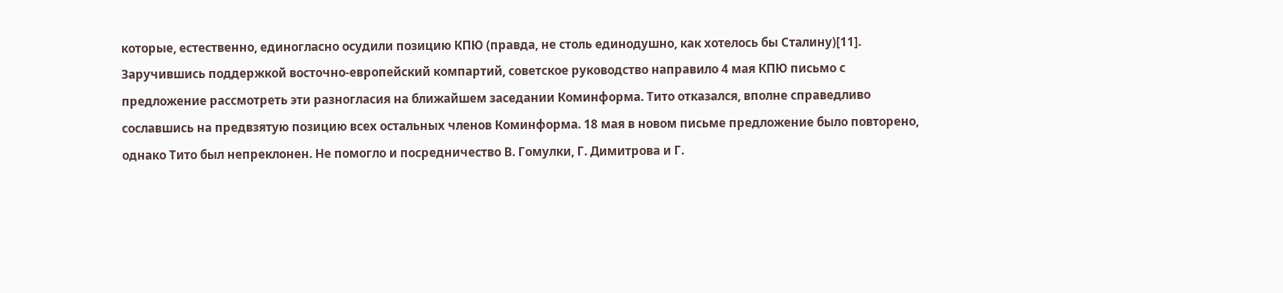которые, естественно, единогласно осудили позицию КПЮ (правда, не столь единодушно, как хотелось бы Сталину)[11]. Заручившись поддержкой восточно-европейский компартий, советское руководство направило 4 мая КПЮ письмо с предложение рассмотреть эти разногласия на ближайшем заседании Коминформа. Тито отказался, вполне справедливо сославшись на предвзятую позицию всех остальных членов Коминформа. 18 мая в новом письме предложение было повторено, однако Тито был непреклонен. Не помогло и посредничество В. Гомулки, Г. Димитрова и Г.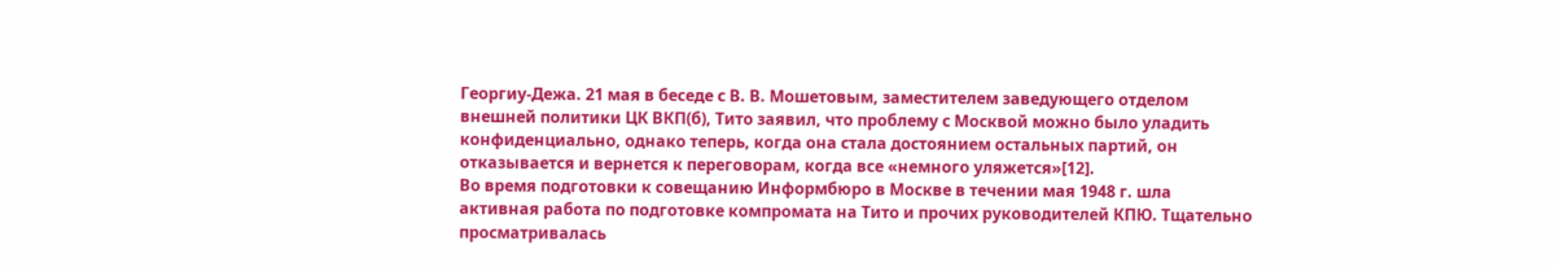Георгиу-Дежа. 21 мая в беседе с В. В. Мошетовым, заместителем заведующего отделом внешней политики ЦК ВКП(б), Тито заявил, что проблему с Москвой можно было уладить конфиденциально, однако теперь, когда она стала достоянием остальных партий, он отказывается и вернется к переговорам, когда все «немного уляжется»[12].
Во время подготовки к совещанию Информбюро в Москве в течении мая 1948 г. шла активная работа по подготовке компромата на Тито и прочих руководителей КПЮ. Тщательно просматривалась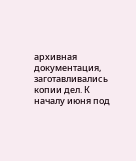архивная документация, заготавливались копии дел. К началу июня под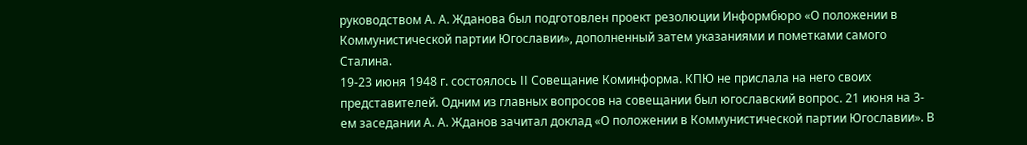руководством А. А. Жданова был подготовлен проект резолюции Информбюро «О положении в Коммунистической партии Югославии», дополненный затем указаниями и пометками самого Сталина.
19-23 июня 1948 г. состоялось II Совещание Коминформа. КПЮ не прислала на него своих представителей. Одним из главных вопросов на совещании был югославский вопрос. 21 июня на 3-ем заседании А. А. Жданов зачитал доклад «О положении в Коммунистической партии Югославии». В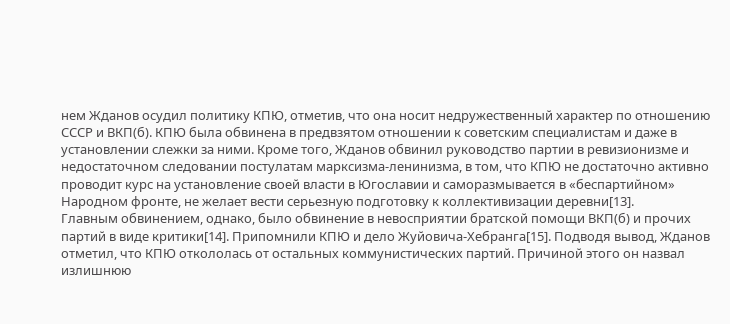нем Жданов осудил политику КПЮ, отметив, что она носит недружественный характер по отношению СССР и ВКП(б). КПЮ была обвинена в предвзятом отношении к советским специалистам и даже в установлении слежки за ними. Кроме того, Жданов обвинил руководство партии в ревизионизме и недостаточном следовании постулатам марксизма-ленинизма, в том, что КПЮ не достаточно активно проводит курс на установление своей власти в Югославии и саморазмывается в «беспартийном» Народном фронте, не желает вести серьезную подготовку к коллективизации деревни[13].
Главным обвинением, однако, было обвинение в невосприятии братской помощи ВКП(б) и прочих партий в виде критики[14]. Припомнили КПЮ и дело Жуйовича-Хебранга[15]. Подводя вывод, Жданов отметил, что КПЮ откололась от остальных коммунистических партий. Причиной этого он назвал излишнюю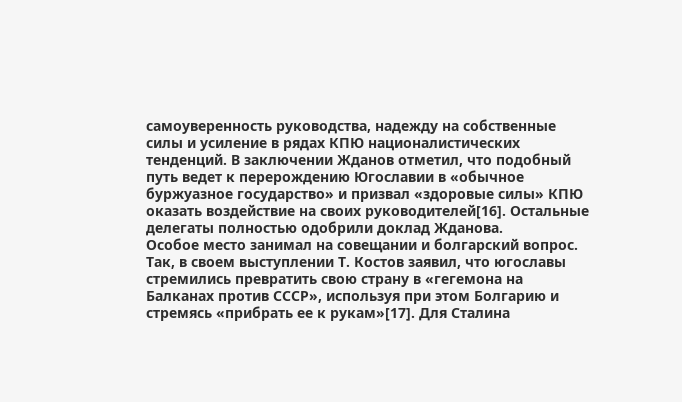самоуверенность руководства, надежду на собственные силы и усиление в рядах КПЮ националистических тенденций. В заключении Жданов отметил, что подобный путь ведет к перерождению Югославии в «обычное буржуазное государство» и призвал «здоровые силы» КПЮ оказать воздействие на своих руководителей[16]. Остальные делегаты полностью одобрили доклад Жданова.
Особое место занимал на совещании и болгарский вопрос. Так, в своем выступлении Т. Костов заявил, что югославы стремились превратить свою страну в «гегемона на Балканах против СССР», используя при этом Болгарию и стремясь «прибрать ее к рукам»[17]. Для Сталина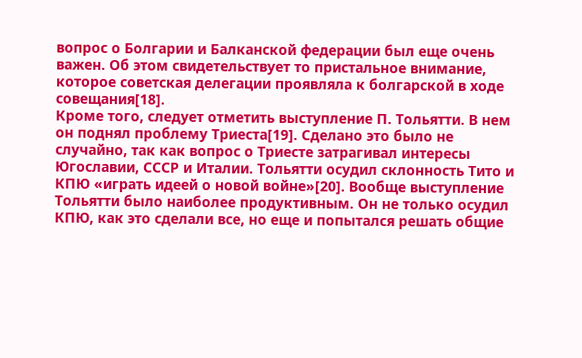вопрос о Болгарии и Балканской федерации был еще очень важен. Об этом свидетельствует то пристальное внимание, которое советская делегации проявляла к болгарской в ходе совещания[18].
Кроме того, следует отметить выступление П. Тольятти. В нем он поднял проблему Триеста[19]. Сделано это было не случайно, так как вопрос о Триесте затрагивал интересы Югославии, СССР и Италии. Тольятти осудил склонность Тито и КПЮ «играть идеей о новой войне»[20]. Вообще выступление Тольятти было наиболее продуктивным. Он не только осудил КПЮ, как это сделали все, но еще и попытался решать общие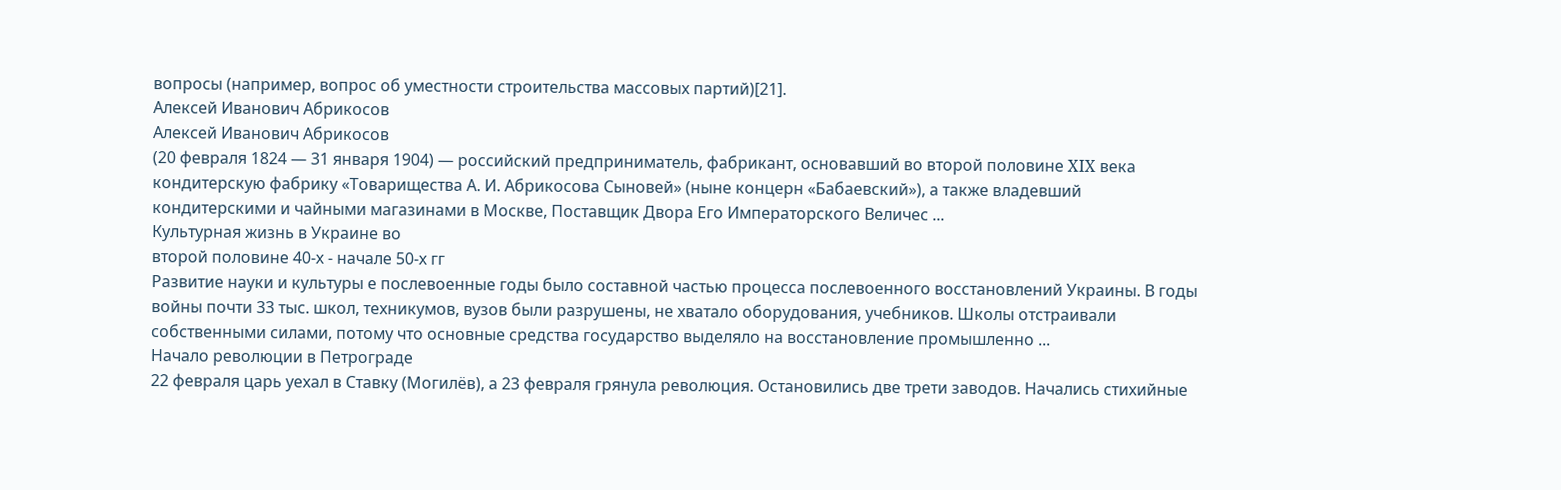вопросы (например, вопрос об уместности строительства массовых партий)[21].
Алексей Иванович Абрикосов
Алексей Иванович Абрикосов
(20 февраля 1824 — 31 января 1904) — российский предприниматель, фабрикант, основавший во второй половине XIX века кондитерскую фабрику «Товарищества А. И. Абрикосова Сыновей» (ныне концерн «Бабаевский»), а также владевший кондитерскими и чайными магазинами в Москве, Поставщик Двора Его Императорского Величес ...
Культурная жизнь в Украине во
второй половине 40-х - начале 50-х гг
Развитие науки и культуры е послевоенные годы было составной частью процесса послевоенного восстановлений Украины. В годы войны почти 33 тыс. школ, техникумов, вузов были разрушены, не хватало оборудования, учебников. Школы отстраивали собственными силами, потому что основные средства государство выделяло на восстановление промышленно ...
Начало революции в Петрограде
22 февраля царь уехал в Ставку (Могилёв), а 23 февраля грянула революция. Остановились две трети заводов. Начались стихийные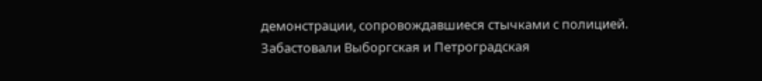демонстрации, сопровождавшиеся стычками с полицией. Забастовали Выборгская и Петроградская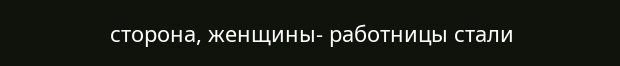сторона, женщины- работницы стали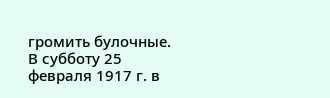громить булочные.
В субботу 25 февраля 1917 г. в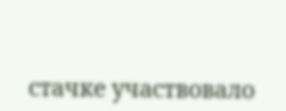стачке участвовало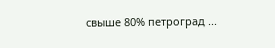свыше 80% петроград ...